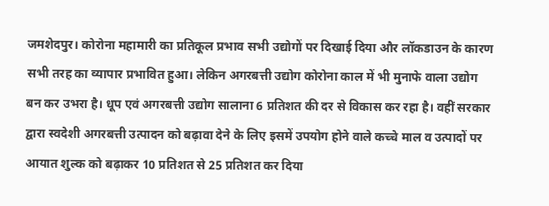जमशेदपुर। कोरोना महामारी का प्रतिकूल प्रभाव सभी उद्योगों पर दिखाई दिया और लॉकडाउन के कारण सभी तरह का व्यापार प्रभावित हुआ। लेकिन अगरबत्ती उद्योग कोरोना काल में भी मुनाफे वाला उद्योग बन कर उभरा है। धूप एवं अगरबत्ती उद्योग सालाना 6 प्रतिशत की दर से विकास कर रहा है। वहीं सरकार द्वारा स्वदेशी अगरबत्ती उत्पादन को बढ़ावा देने के लिए इसमें उपयोग होने वाले कच्चे माल व उत्पादों पर आयात शुल्क को बढ़ाकर 10 प्रतिशत से 25 प्रतिशत कर दिया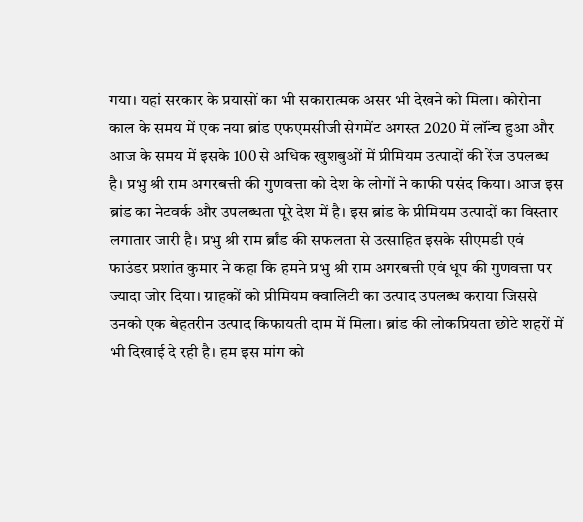गया। यहां सरकार के प्रयासों का भी सकारात्मक असर भी देखने को मिला। कोरोना
काल के समय में एक नया ब्रांड एफएमसीजी सेगमेंट अगस्त 2020 में लॉंन्च हुआ और आज के समय में इसके 100 से अधिक खुशबुओं में प्रीमियम उत्पादों की रेंज उपलब्ध है। प्रभु श्री राम अगरबत्ती की गुणवत्ता को देश के लोगों ने काफी पसंद किया। आज इस ब्रांड का नेटवर्क और उपलब्धता पूरे देश में है। इस ब्रांड के प्रीमियम उत्पादों का विस्तार लगातार जारी है। प्रभु श्री राम र्ब्रांड की सफलता से उत्साहित इसके सीएमडी एवं फाउंडर प्रशांत कुमार ने कहा कि हमने प्रभु श्री राम अगरबत्ती एवं धूप की गुणवत्ता पर ज्यादा जोर दिया। ग्राहकों को प्रीमियम क्वालिटी का उत्पाद उपलब्ध कराया जिससे उनको एक बेहतरीन उत्पाद किफायती दाम में मिला। ब्रांड की लोकप्रियता छोटे शहरों में भी दिखाई दे रही है। हम इस मांग को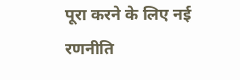पूरा करने के लिए नई रणनीति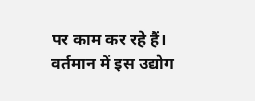पर काम कर रहे हैं। वर्तमान में इस उद्योग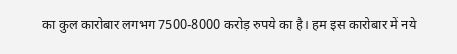का कुल कारोबार लगभग 7500-8000 करोड़ रुपये का है। हम इस कारोबार में नये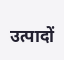उत्पादों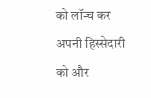को लॉन्च कर अपनी हिस्सेदारी को और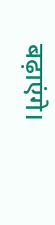बढ़ाएंगे।